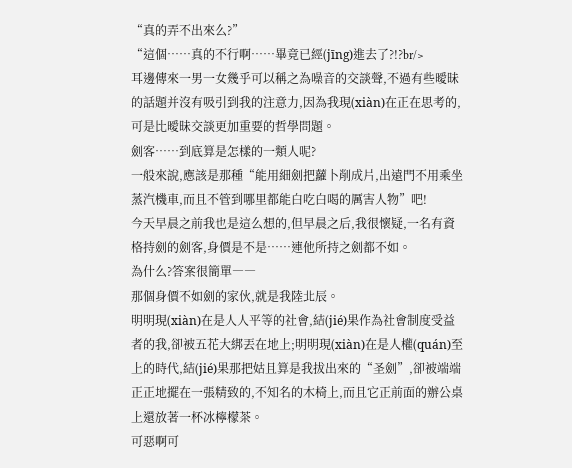“真的弄不出來么?”
“這個……真的不行啊……畢竟已經(jīng)進去了?!?br/>
耳邊傳來一男一女幾乎可以稱之為噪音的交談聲,不過有些曖昧的話題并沒有吸引到我的注意力,因為我現(xiàn)在正在思考的,可是比曖昧交談更加重要的哲學問題。
劍客……到底算是怎樣的一類人呢?
一般來說,應該是那種“能用細劍把蘿卜削成片,出遠門不用乘坐蒸汽機車,而且不管到哪里都能白吃白喝的厲害人物”吧!
今天早晨之前我也是這么想的,但早晨之后,我很懷疑,一名有資格持劍的劍客,身價是不是……連他所持之劍都不如。
為什么?答案很簡單――
那個身價不如劍的家伙,就是我陸北辰。
明明現(xiàn)在是人人平等的社會,結(jié)果作為社會制度受益者的我,卻被五花大綁丟在地上;明明現(xiàn)在是人權(quán)至上的時代,結(jié)果那把姑且算是我拔出來的“圣劍”,卻被端端正正地擺在一張精致的,不知名的木椅上,而且它正前面的辦公桌上還放著一杯冰檸檬茶。
可惡啊可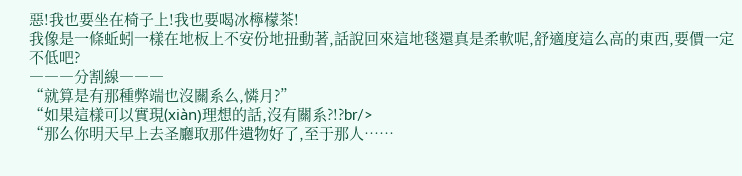惡!我也要坐在椅子上!我也要喝冰檸檬茶!
我像是一條蚯蚓一樣在地板上不安份地扭動著,話說回來這地毯還真是柔軟呢,舒適度這么高的東西,要價一定不低吧?
―――分割線―――
“就算是有那種弊端也沒關系么,憐月?”
“如果這樣可以實現(xiàn)理想的話,沒有關系?!?br/>
“那么你明天早上去圣廳取那件遺物好了,至于那人……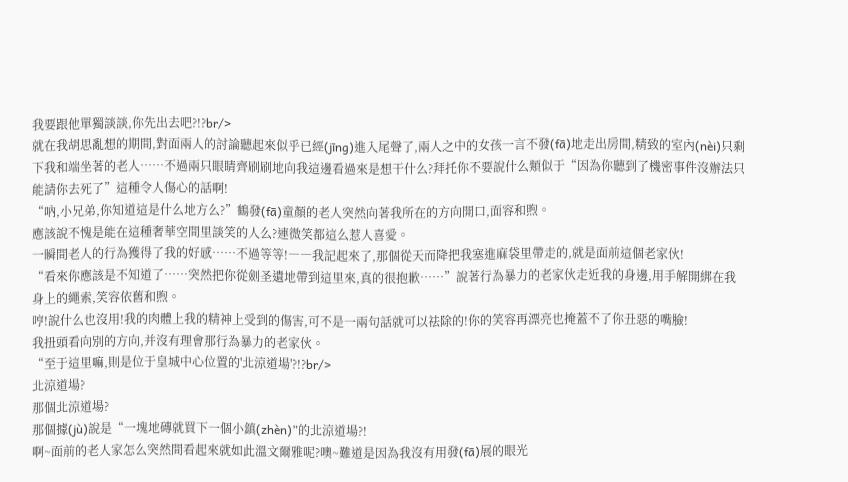我要跟他單獨談談,你先出去吧?!?br/>
就在我胡思亂想的期間,對面兩人的討論聽起來似乎已經(jīng)進入尾聲了,兩人之中的女孩一言不發(fā)地走出房間,精致的室內(nèi)只剩下我和端坐著的老人……不過兩只眼睛齊刷刷地向我這邊看過來是想干什么?拜托你不要說什么類似于“因為你聽到了機密事件沒辦法只能請你去死了”這種令人傷心的話啊!
“吶,小兄弟,你知道這是什么地方么?”鶴發(fā)童顏的老人突然向著我所在的方向開口,面容和煦。
應該說不愧是能在這種奢華空間里談笑的人么?連微笑都這么惹人喜愛。
一瞬間老人的行為獲得了我的好感……不過等等!――我記起來了,那個從天而降把我塞進麻袋里帶走的,就是面前這個老家伙!
“看來你應該是不知道了……突然把你從劍圣遺地帶到這里來,真的很抱歉……”說著行為暴力的老家伙走近我的身邊,用手解開綁在我身上的繩索,笑容依舊和煦。
哼!說什么也沒用!我的肉體上我的精神上受到的傷害,可不是一兩句話就可以祛除的!你的笑容再漂亮也掩蓋不了你丑惡的嘴臉!
我扭頭看向別的方向,并沒有理會那行為暴力的老家伙。
“至于這里嘛,則是位于皇城中心位置的'北涼道場'?!?br/>
北涼道場?
那個北涼道場?
那個據(jù)說是“一塊地磚就買下一個小鎮(zhèn)”的北涼道場?!
啊~面前的老人家怎么突然間看起來就如此溫文爾雅呢?噢~難道是因為我沒有用發(fā)展的眼光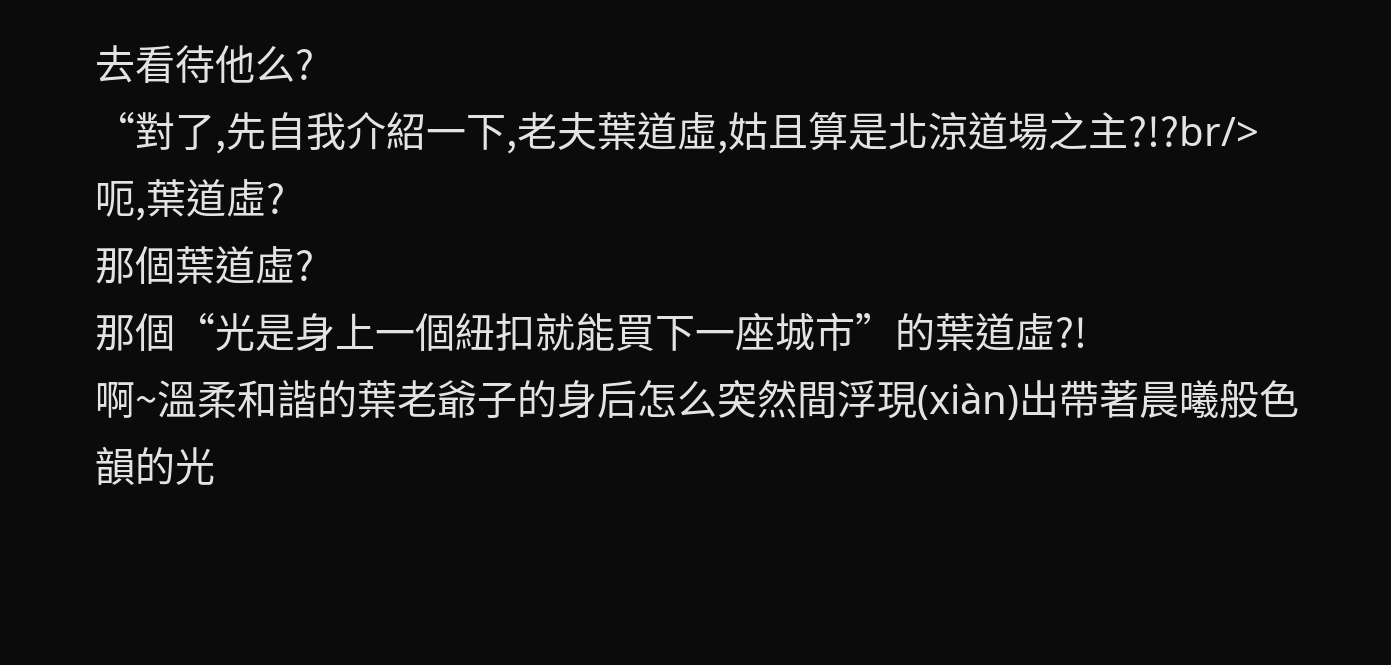去看待他么?
“對了,先自我介紹一下,老夫葉道虛,姑且算是北涼道場之主?!?br/>
呃,葉道虛?
那個葉道虛?
那個“光是身上一個紐扣就能買下一座城市”的葉道虛?!
啊~溫柔和諧的葉老爺子的身后怎么突然間浮現(xiàn)出帶著晨曦般色韻的光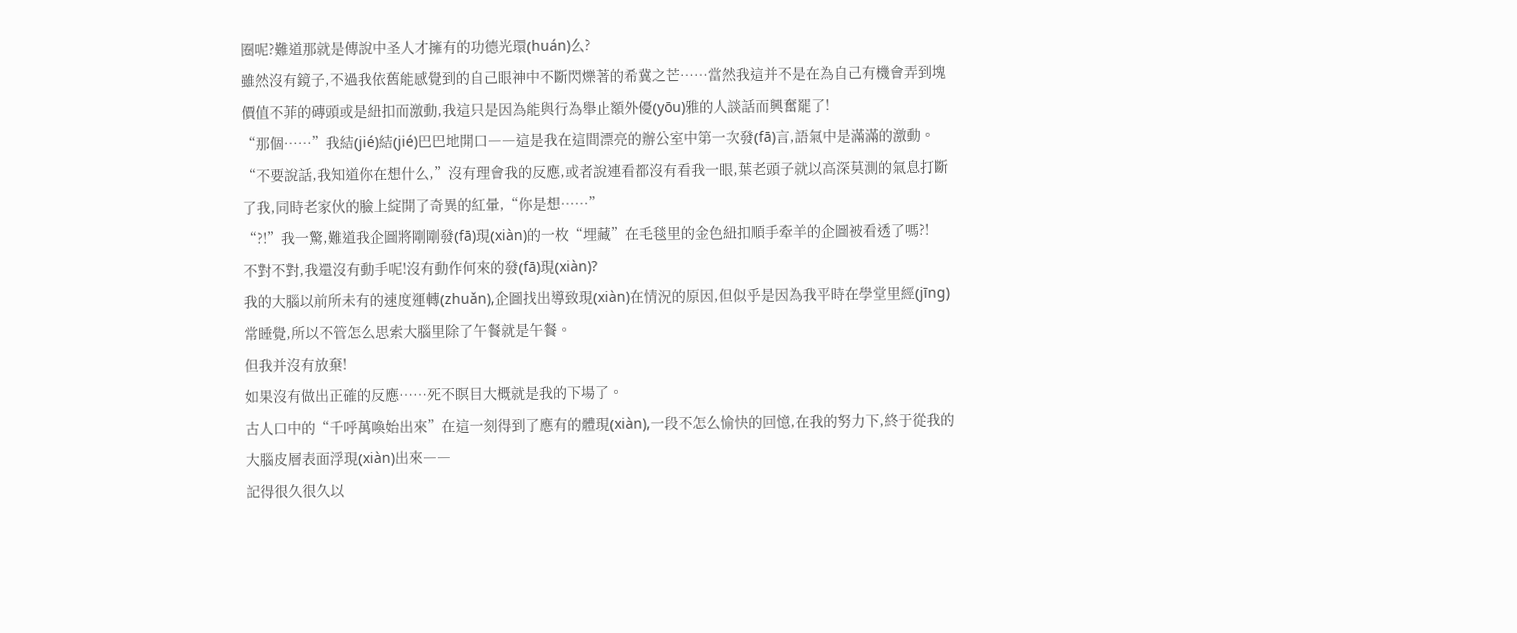圈呢?難道那就是傳說中圣人才擁有的功德光環(huán)么?
雖然沒有鏡子,不過我依舊能感覺到的自己眼神中不斷閃爍著的希冀之芒……當然我這并不是在為自己有機會弄到塊價值不菲的磚頭或是紐扣而激動,我這只是因為能與行為舉止額外優(yōu)雅的人談話而興奮罷了!
“那個……”我結(jié)結(jié)巴巴地開口――這是我在這間漂亮的辦公室中第一次發(fā)言,語氣中是滿滿的激動。
“不要說話,我知道你在想什么,”沒有理會我的反應,或者說連看都沒有看我一眼,葉老頭子就以高深莫測的氣息打斷了我,同時老家伙的臉上綻開了奇異的紅暈,“你是想……”
“?!”我一驚,難道我企圖將剛剛發(fā)現(xiàn)的一枚“埋藏”在毛毯里的金色紐扣順手牽羊的企圖被看透了嗎?!
不對不對,我還沒有動手呢!沒有動作何來的發(fā)現(xiàn)?
我的大腦以前所未有的速度運轉(zhuǎn),企圖找出導致現(xiàn)在情況的原因,但似乎是因為我平時在學堂里經(jīng)常睡覺,所以不管怎么思索大腦里除了午餐就是午餐。
但我并沒有放棄!
如果沒有做出正確的反應……死不瞑目大概就是我的下場了。
古人口中的“千呼萬喚始出來”在這一刻得到了應有的體現(xiàn),一段不怎么愉快的回憶,在我的努力下,終于從我的大腦皮層表面浮現(xiàn)出來――
記得很久很久以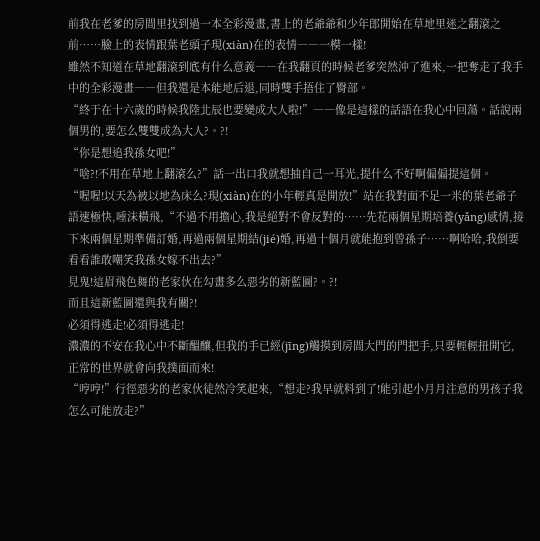前我在老爹的房間里找到過一本全彩漫畫,書上的老爺爺和少年郎開始在草地里迷之翻滾之前……臉上的表情跟葉老頭子現(xiàn)在的表情――一模一樣!
雖然不知道在草地翻滾到底有什么意義――在我翻頁的時候老爹突然沖了進來,一把奪走了我手中的全彩漫畫――但我還是本能地后退,同時雙手捂住了臀部。
“終于在十六歲的時候我陸北辰也要變成大人啦!”――像是這樣的話語在我心中回蕩。話說兩個男的,要怎么雙雙成為大人?。?!
“你是想追我孫女吧!”
“啥?!不用在草地上翻滾么?”話一出口我就想抽自己一耳光,提什么不好啊偏偏提這個。
“喔喔!以天為被以地為床么?現(xiàn)在的小年輕真是開放!”站在我對面不足一米的葉老爺子語速極快,唾沫橫飛,“不過不用擔心,我是絕對不會反對的……先花兩個星期培養(yǎng)感情,接下來兩個星期準備訂婚,再過兩個星期結(jié)婚,再過十個月就能抱到曾孫子……啊哈哈,我倒要看看誰敢嘲笑我孫女嫁不出去?”
見鬼!這眉飛色舞的老家伙在勾畫多么惡劣的新藍圖?。?!
而且這新藍圖還與我有關?!
必須得逃走!必須得逃走!
濃濃的不安在我心中不斷醞釀,但我的手已經(jīng)觸摸到房間大門的門把手,只要輕輕扭開它,正常的世界就會向我撲面而來!
“哼哼!”行徑惡劣的老家伙徒然冷笑起來,“想走?我早就料到了!能引起小月月注意的男孩子我怎么可能放走?”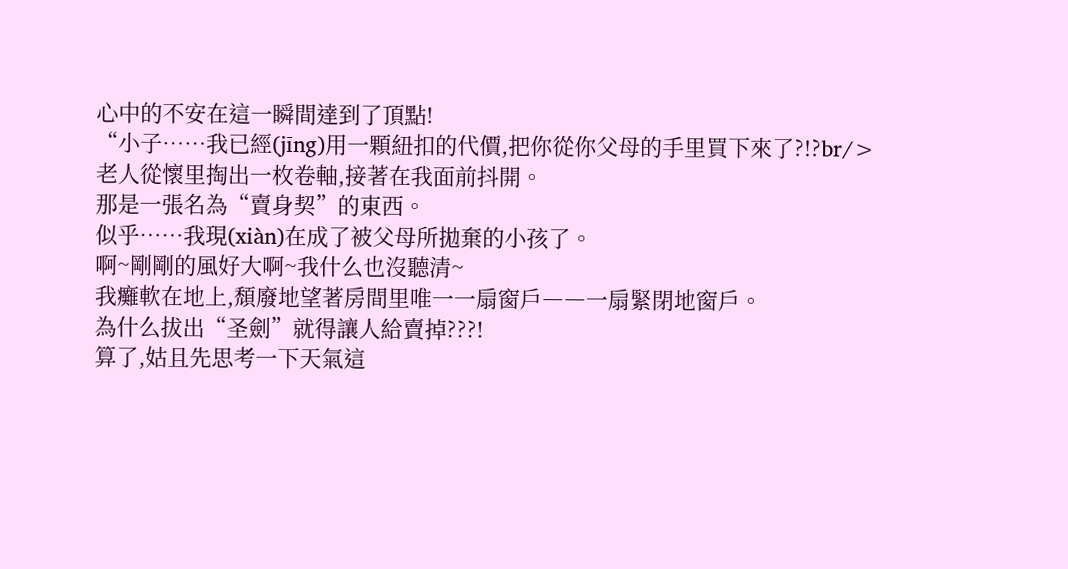心中的不安在這一瞬間達到了頂點!
“小子……我已經(jīng)用一顆紐扣的代價,把你從你父母的手里買下來了?!?br/>
老人從懷里掏出一枚卷軸,接著在我面前抖開。
那是一張名為“賣身契”的東西。
似乎……我現(xiàn)在成了被父母所拋棄的小孩了。
啊~剛剛的風好大啊~我什么也沒聽清~
我癱軟在地上,頹廢地望著房間里唯一一扇窗戶――一扇緊閉地窗戶。
為什么拔出“圣劍”就得讓人給賣掉???!
算了,姑且先思考一下天氣這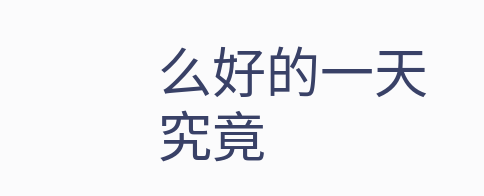么好的一天究竟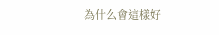為什么會這樣好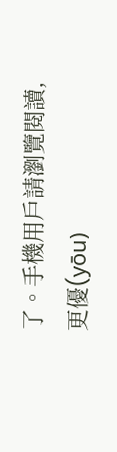了。手機用戶請瀏覽閱讀,更優(yōu)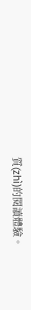質(zhì)的閱讀體驗。